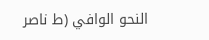النحو الوافي (ط ناصر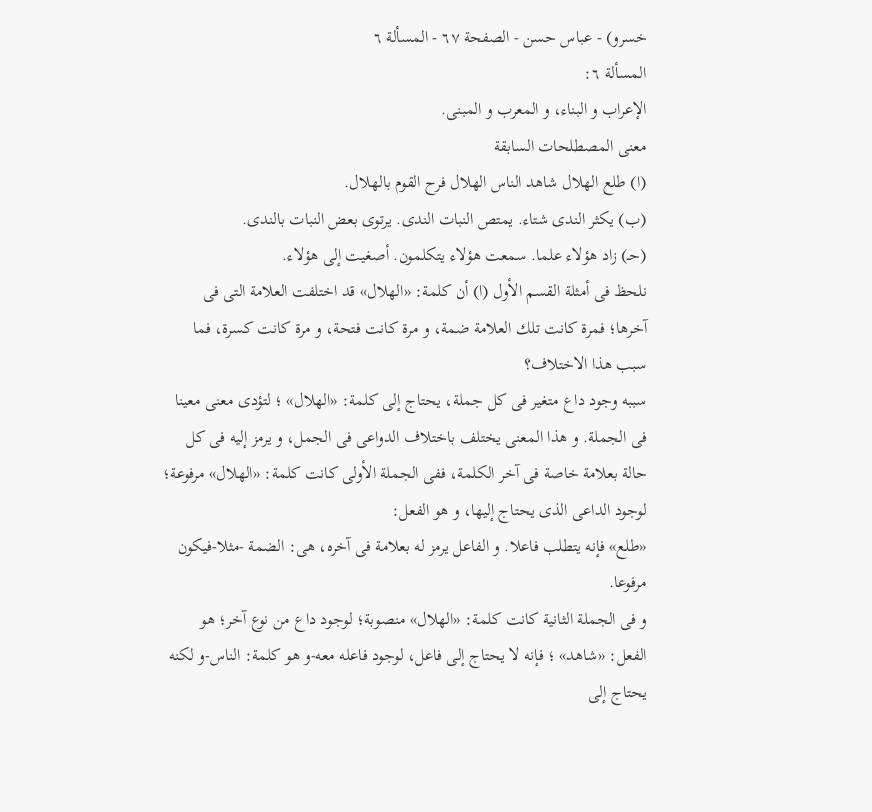خسرو) - عباس حسن - الصفحة ٦٧ - المسألة ٦
المسألة ٦:
الإعراب و البناء، و المعرب و المبنى.
معنى المصطلحات السابقة
(ا) طلع الهلال شاهد الناس الهلال فرح القوم بالهلال.
(ب) يكثر الندى شتاء. يمتص النبات الندى. يرتوى بعض النبات بالندى.
(حـ) زاد هؤلاء علما. سمعت هؤلاء يتكلمون. أصغيت إلى هؤلاء.
نلحظ فى أمثلة القسم الأول (ا) أن كلمة: «الهلال» قد اختلفت العلامة التى فى آخرها؛ فمرة كانت تلك العلامة ضمة، و مرة كانت فتحة، و مرة كانت كسرة، فما سبب هذا الاختلاف؟
سببه وجود داع متغير فى كل جملة، يحتاج إلى كلمة: «الهلال» ؛ لتؤدى معنى معينا فى الجملة. و هذا المعنى يختلف باختلاف الدواعى فى الجمل، و يرمز إليه فى كل حالة بعلامة خاصة فى آخر الكلمة، ففى الجملة الأولى كانت كلمة: «الهلال» مرفوعة؛ لوجود الداعى الذى يحتاج إليها، و هو الفعل:
«طلع» فإنه يتطلب فاعلا. و الفاعل يرمز له بعلامة فى آخره، هى: الضمة -مثلا-فيكون مرفوعا.
و فى الجملة الثانية كانت كلمة: «الهلال» منصوبة؛ لوجود داع من نوع آخر؛ هو الفعل: «شاهد» ؛ فإنه لا يحتاج إلى فاعل، لوجود فاعله معه-و هو كلمة: الناس-و لكنه يحتاج إلى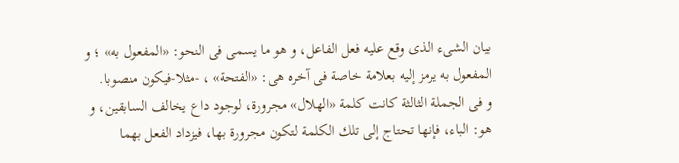بيان الشىء الذى وقع عليه فعل الفاعل، و هو ما يسمى فى النحو: «المفعول به» ؛ و المفعول به يرمز إليه بعلامة خاصة فى آخره هى: «الفتحة» ، -مثلا-فيكون منصوبا.
و فى الجملة الثالثة كانت كلمة «الهلال» مجرورة، لوجود داع يخالف السابقين، و هو: الباء، فإنها تحتاج إلى تلك الكلمة لتكون مجرورة بها، فيزداد الفعل بهما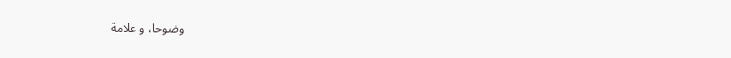وضوحا، و علامة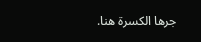جرها الكسرة هنا.